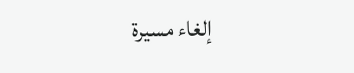إلغاء مسيرة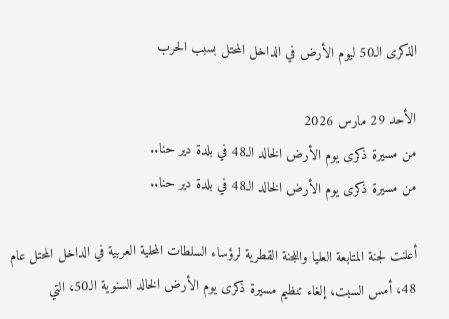الذكرى الـ50 ليوم الأرض في الداخل المحتل بسبب الحرب

الأحد 29 مارس 2026
من مسيرة ذكرى يوم الأرض الخالد الـ48 في بلدة دير حنا..
من مسيرة ذكرى يوم الأرض الخالد الـ48 في بلدة دير حنا..

أعلنت لجنة المتابعة العليا واللجنة القطرية لرؤساء السلطات المحلية العربية في الداخل المحتل عام 48، أمس السبت، إلغاء تنظيم مسيرة ذكرى يوم الأرض الخالد السنوية الـ50، التي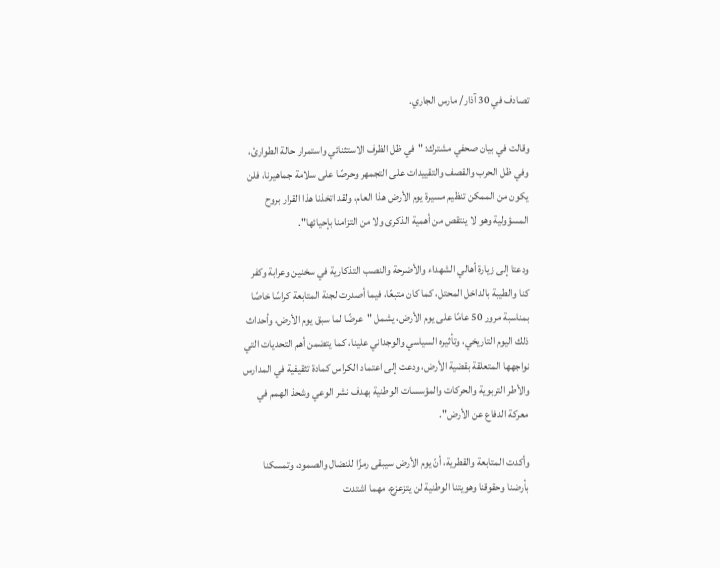تصادف في 30 آذار/ مارس الجاري.

وقالت في بيان صحفي مشترك: "في ظل الظرف الاستثنائي واستمرار حالة الطوارئ، وفي ظل الحرب والقصف والتقييدات على التجمهر وحرصًا على سلامة جماهيرنا، فلن يكون من الممكن تنظيم مسيرة يوم الأرض هذا العام، ولقد اتخذنا هذا القرار بروح المسؤولية وهو لا ينتقص من أهمية الذكرى ولا من التزامنا بإحيائها".

ودعتا إلى زيارة أهالي الشهداء والأضرحة والنصب التذكارية في سخنين وعرابة وكفر كنا والطيبة بالداخل المحتل، كما كان متبعًا، فيما أصدرت لجنة المتابعة كراسًا خاصًا بمناسبة مرور 50 عامًا على يوم الأرض، يشمل "عرضًا لما سبق يوم الأرض، وأحداث ذلك اليوم التاريخي، وتأثيره السياسي والوجداني علينا، كما يتضمن أهم التحديات التي نواجهها المتعلقة بقضية الأرض، ودعت إلى اعتماد الكراس كمادة تثقيفية في المدارس والأطر التربوية والحركات والمؤسسات الوطنية بهدف نشر الوعي وشحذ الهمم في معركة الدفاع عن الأرض".

وأكدت المتابعة والقطرية، أنّ يوم الأرض سيبقى رمزًا للنضال والصمود، وتمسكنا بأرضنا وحقوقنا وهويتنا الوطنية لن يتزعزع، مهما اشتدت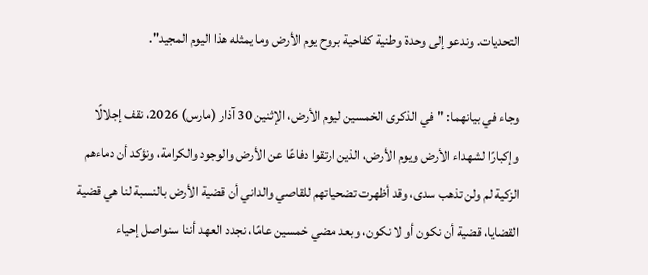التحديات. وندعو إلى وحدة وطنية كفاحية بروح يوم الأرض وما يمثله هذا اليوم المجيد".

وجاء في بيانهما: "في الذكرى الخمسين ليوم الأرض، الإثنين 30 آذار (مارس) 2026، نقف إجلالًا وإكبارًا لشهداء الأرض ويوم الأرض، الذين ارتقوا دفاعًا عن الأرض والوجود والكرامة، ونؤكد أن دماءهم الزكية لم ولن تذهب سدى، وقد أظهرت تضحياتهم للقاصي والداني أن قضية الأرض بالنسبة لنا هي قضية القضايا، قضية أن نكون أو لا نكون، وبعد مضي خمسين عامًا، نجدد العهد أننا سنواصل إحياء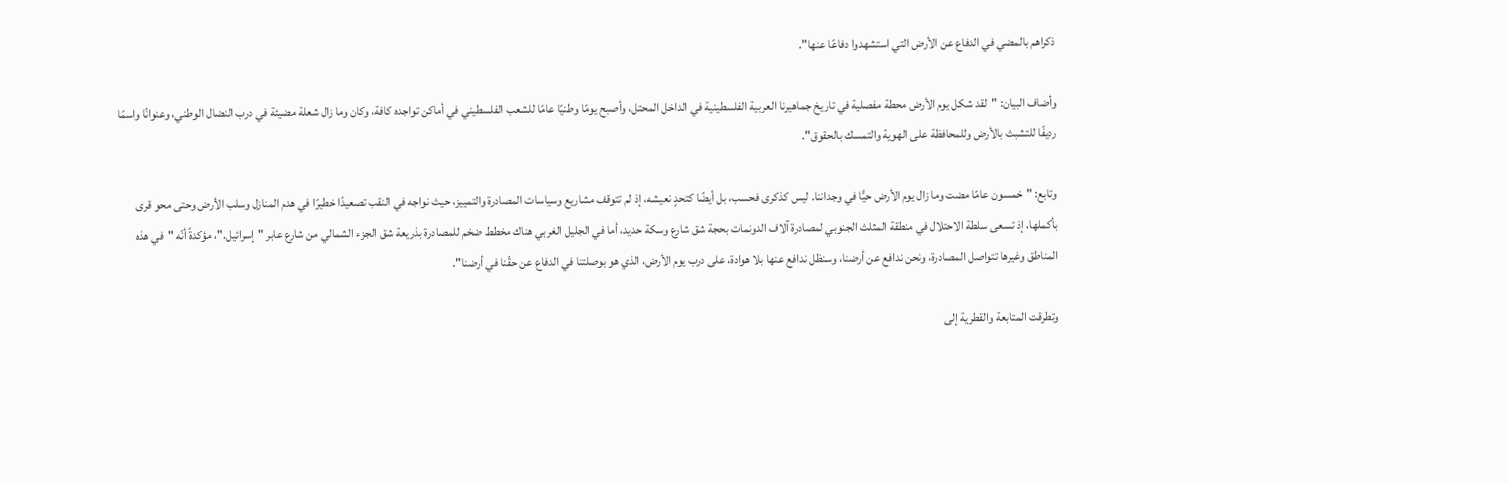ذكراهم بالمضي في الدفاع عن الأرض التي استشهدوا دفاعًا عنها".

وأضاف البيان: "لقد شكل يوم الأرض محطة مفصلية في تاريخ جماهيرنا العربية الفلسطينية في الداخل المحتل، وأصبح يومًا وطنيًا عامًا للشعب الفلسطيني في أماكن تواجده كافة، وكان وما زال شعلة مضيئة في درب النضال الوطني، وعنوانًا واسمًا رديفًا للتشبث بالأرض وللمحافظة على الهوية والتمسك بالحقوق".

وتابع: "خمسون عامًا مضت وما زال يوم الأرض حيًّا في وجداننا. ليس كذكرى فحسب، بل أيضًا كتحدٍ نعيشه، إذ لم تتوقف مشاريع وسياسات المصادرة والتمييز، حيث نواجه في النقب تصعيدًا خطيرًا في هدم المنازل وسلب الأرض وحتى محو قرى بأكملها، إذ تسعى سلطة الاحتلال في منطقة المثلث الجنوبي لمصادرة آلاف الدونمات بحجة شق شارع وسكة حديد، أما في الجليل الغربي هناك مخطط ضخم للمصادرة بذريعة شق الجزء الشمالي من شارع عابر "إسرائيل."، مؤكدةً أنّه "في هذه المناطق وغيرها تتواصل المصادرة، ونحن ندافع عن أرضنا، وسنظل ندافع عنها بلا هوادة، على درب يوم الأرض، الذي هو بوصلتنا في الدفاع عن حقّنا في أرضنا".

وتطرقت المتابعة والقطرية إلى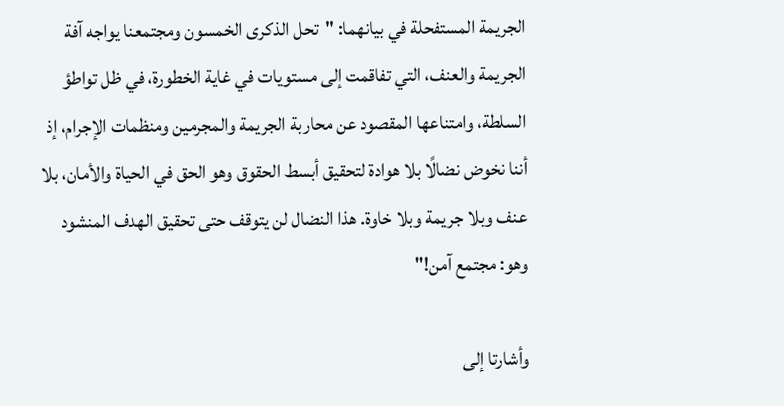الجريمة المستفحلة في بيانهما: "تحل الذكرى الخمسون ومجتمعنا يواجه آفة الجريمة والعنف، التي تفاقمت إلى مستويات في غاية الخطورة، في ظل تواطؤ السلطة، وامتناعها المقصود عن محاربة الجريمة والمجرمين ومنظمات الإجرام، إذ أننا نخوض نضالًا بلا هوادة لتحقيق أبسط الحقوق وهو الحق في الحياة والأمان، بلا عنف وبلا جريمة وبلا خاوة. هذا النضال لن يتوقف حتى تحقيق الهدف المنشود وهو: مجتمع آمن!"

وأشارتا إلى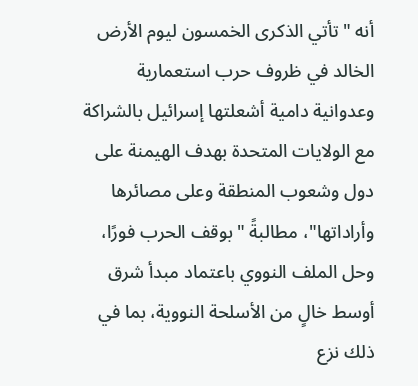أنه "تأتي الذكرى الخمسون ليوم الأرض الخالد في ظروف حرب استعمارية وعدوانية دامية أشعلتها إسرائيل بالشراكة مع الولايات المتحدة بهدف الهيمنة على دول وشعوب المنطقة وعلى مصائرها وأراداتها"، مطالبةً "بوقف الحرب فورًا، وحل الملف النووي باعتماد مبدأ شرق أوسط خالٍ من الأسلحة النووية، بما في ذلك نزع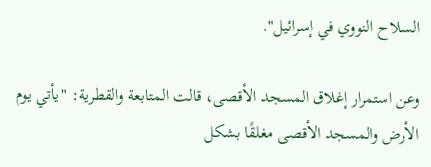السلاح النووي في إسرائيل".

وعن استمرار إغلاق المسجد الأقصى، قالت المتابعة والقطرية: "يأتي يوم الأرض والمسجد الأقصى مغلقًا بشكل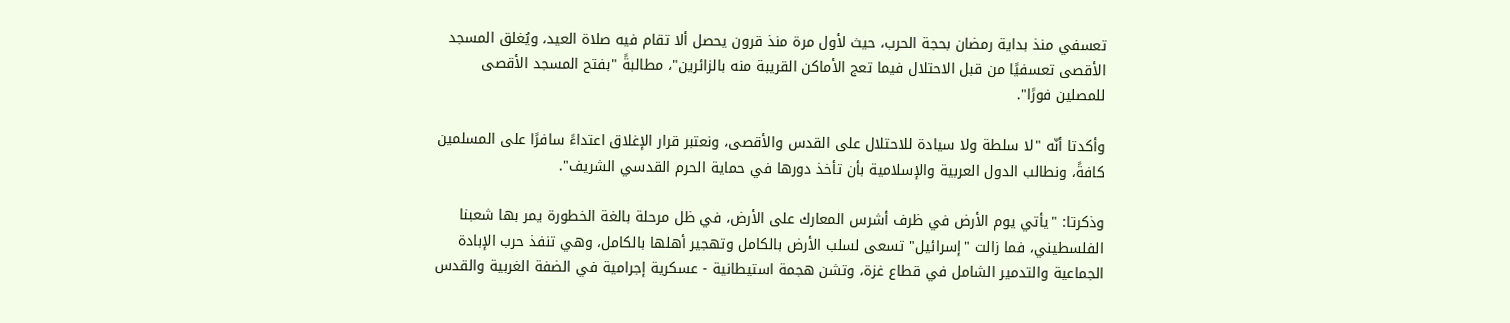تعسفي منذ بداية رمضان بحجة الحرب، حيث لأول مرة منذ قرون يحصل ألا تقام فيه صلاة العيد، ويُغلق المسجد الأقصى تعسفيًا من قبل الاحتلال فيما تعج الأماكن القريبة منه بالزائرين"، مطالبةً "بفتح المسجد الأقصى للمصلين فورًا".

وأكدتا أنّه "لا سلطة ولا سيادة للاحتلال على القدس والأقصى، ونعتبر قرار الإغلاق اعتداءً سافرًا على المسلمين كافةً، ونطالب الدول العربية والإسلامية بأن تأخذ دورها في حماية الحرم القدسي الشريف".

وذكرتا: "يأتي يوم الأرض في ظرف أشرس المعارك على الأرض، في ظل مرحلة بالغة الخطورة يمر بها شعبنا الفلسطيني، فما زالت "إسرائيل" تسعى لسلب الأرض بالكامل وتهجير أهلها بالكامل، وهي تنفذ حرب الإبادة الجماعية والتدمير الشامل في قطاع غزة، وتشن هجمة استيطانية - عسكرية إجرامية في الضفة الغربية والقدس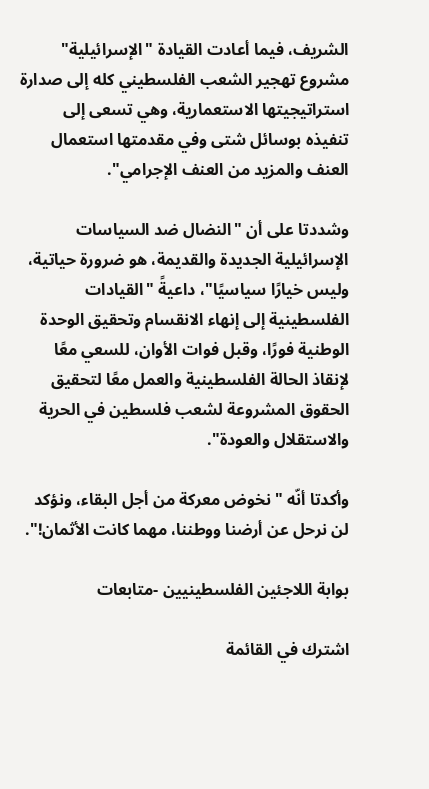الشريف، فيما أعادت القيادة "الإسرائيلية" مشروع تهجير الشعب الفلسطيني كله إلى صدارة استراتيجيتها الاستعمارية، وهي تسعى إلى تنفيذه بوسائل شتى وفي مقدمتها استعمال العنف والمزيد من العنف الإجرامي".

وشددتا على أن "النضال ضد السياسات الإسرائيلية الجديدة والقديمة، هو ضرورة حياتية، وليس خيارًا سياسيًا"، داعيةً "القيادات الفلسطينية إلى إنهاء الانقسام وتحقيق الوحدة الوطنية فورًا، وقبل فوات الأوان، للسعي معًا لإنقاذ الحالة الفلسطينية والعمل معًا لتحقيق الحقوق المشروعة لشعب فلسطين في الحرية والاستقلال والعودة".

وأكدتا أنّه "نخوض معركة من أجل البقاء، ونؤكد لن نرحل عن أرضنا ووطننا، مهما كانت الأثمان!".

بوابة اللاجئين الفلسطينيين -متابعات

اشترك في القائمة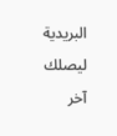البريدية ليصلك آخر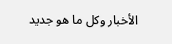الأخبار وكل ما هو جديد